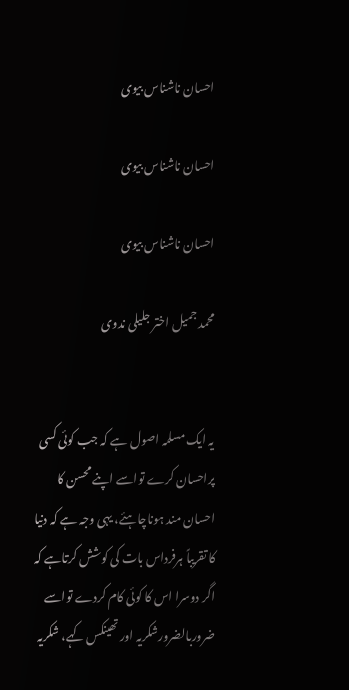احسان ناشناس بیوی

احسان ناشناس بیوی

احسان ناشناس بیوی

محمد جمیل اختر جلیلی ندوی


یہ ایک مسلمہ اصول ہے کہ جب کوئی کسی پراحسان کرے تواسے اپنے محسن کا احسان مند ہوناچاہئے، یہی وجہ ہے کہ دنیا کا تقریباً ہرفرداس بات کی کوشش کرتاہے کہ اگر دوسرا اس کا کوئی کام کردے تواسے ضروربالضرورشکریہ اور تھینکس کہے، شکریہ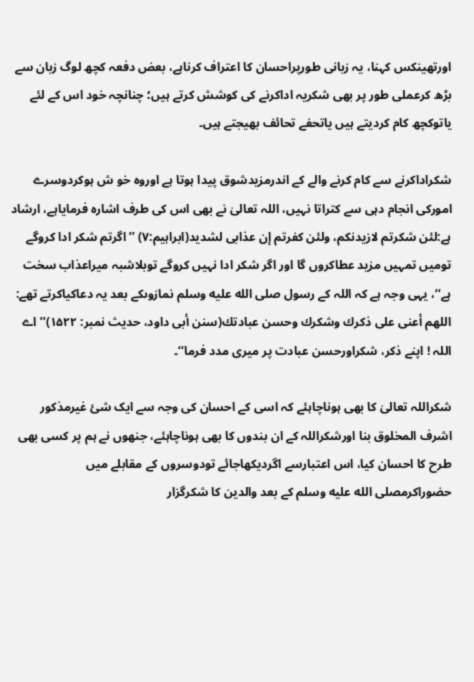اورتھینکس کہنا، یہ زبانی طورپراحسان کا اعتراف کرناہے، بعض دفعہ کچھ لوگ زبان سے بڑھ کرعملی طور پر بھی شکریہ اداکرنے کی کوشش کرتے ہیں؛ چنانچہ خود اس کے لئے یاتوکچھ کام کردیتے ہیں یاتحفے تحائف بھیجتے ہیں۔

شکراداکرنے سے کام کرنے والے کے اندرمزیدشوق پیدا ہوتا ہے اوروہ خو ش ہوکردوسرے امورکی انجام دہی سے کتراتا نہیں، اللہ تعالیٰ نے بھی اس کی طرف اشارہ فرمایاہے، ارشاد ہے:لئن شکرتم لازیدنکم، ولئن کفرتم إن عذابی لشدید(ابراہیم:۷) ’’اگرتم شکر ادا کروگے تومیں تمہیں مزید عطاکروں گا اور اگر شکر ادا نہیں کروگے توبلاشبہ میراعذاب سخت ہے‘‘، یہی وجہ ہے کہ اللہ کے رسول صلى الله عليه وسلم نمازوںکے بعد یہ دعاکیاکرتے تھے: اللهم أعنی علی ذکرك وشکرك وحسن عبادتك(سنن أبی داود، حدیث نمبر: ۱۵۲۲)’’اے اللہ ! اپنے ذکر، شکراورحسن عبادت پر میری مدد فرما‘‘۔

شکراللہ تعالیٰ کا بھی ہوناچاہئے کہ اسی کے احسان کی وجہ سے ایک شیٔ غیرمذکور اشرف المخلوق بنا اورشکراللہ کے ان بندوں کا بھی ہوناچاہئے، جنھوں نے ہم پر کسی بھی طرح کا احسان کیا، اس اعتبارسے اگردیکھاجائے تودوسروں کے مقابلے میں حضوراکرمصلى الله عليه وسلم کے بعد والدین کا شکرگزار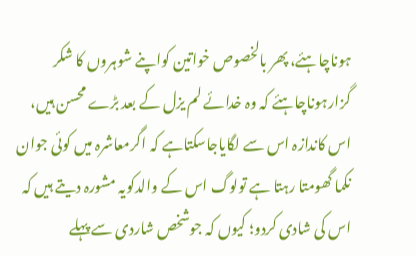ہوناچاہئے، پھر بالخصوص خواتین کواپنے شوہروں کا شکر گزارہوناچاہئے کہ وہ خدائے لم یزل کے بعد بڑے محسن ہیں، اس کاندازہ اس سے لگایاجاسکتاہے کہ اگرمعاشرہ میں کوئی جوان نکما گھومتا رہتا ہے تولوگ اس کے والدکویہ مشورہ دیتے ہیں کہ اس کی شادی کردو؛ کیوں کہ جوشخص شاردی سے پہلے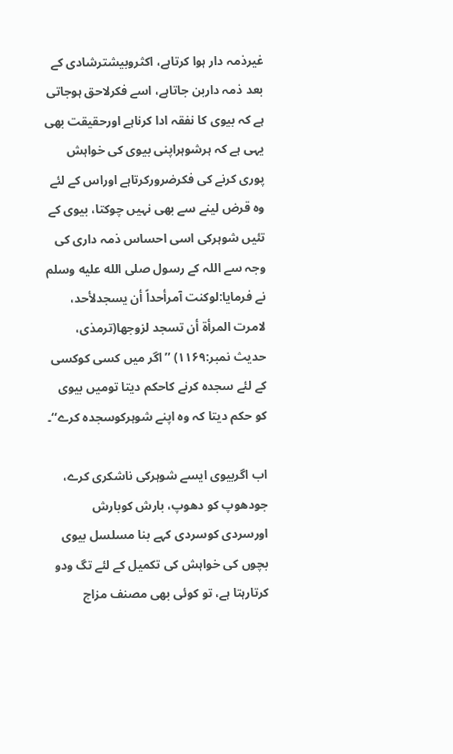غیرذمہ دار ہوا کرتاہے، اکثروبیشترشادی کے بعد ذمہ داربن جاتاہے، اسے فکرلاحق ہوجاتی ہے کہ بیوی کا نفقہ ادا کرناہے اورحقیقت بھی یہی ہے کہ ہرشوہراپنی بیوی کی خواہش پوری کرنے کی فکرضرورکرتاہے اوراس کے لئے وہ قرض لینے سے بھی نہیں چوکتا، بیوی کے تئیں شوہرکی اسی احساس ذمہ داری کی وجہ سے اللہ کے رسول صلى الله عليه وسلم نے فرمایا:لوکنت آمرأحداً أن یسجدلأحد، لامرت المرأۃ أن تسجد لزوجها(ترمذی، حدیث نمبر:۱۱۶۹) ’’اگر میں کسی کوکسی کے لئے سجدہ کرنے کاحکم دیتا تومیں بیوی کو حکم دیتا کہ وہ اپنے شوہرکوسجدہ کرے‘‘۔

اب اگربیوی ایسے شوہرکی ناشکری کرے، جودھوپ کو دھوپ، بارش کوبارش اورسردی کوسردی کہے بنا مسلسل بیوی بچوں کی خواہش کی تکمیل کے لئے تگ ودو کرتارہتا ہے، تو کوئی بھی مصنف مزاج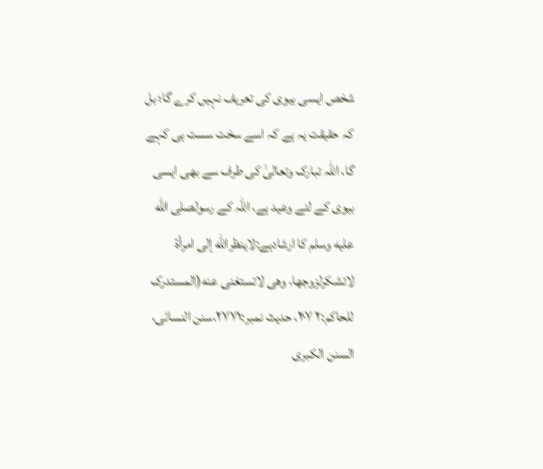شخص ایسی بیوی کی تعریف نہیں کرے گا؛ بل کہ حقیقت یہ ہے کہ اسے سخت سست ہی کہے گا، اللہ تبارک وتعالیٰ کی طرف سے بھی ایسی بیوی کے لئے وعید ہے، اللہ کے رسولصلى الله عليه وسلم کا ارشادہے:لاینظرالله إلی امرأۃ لاتشکرلزوجها، وهی لاتستغنی عنه(المستدرک للحاکم:۲ ۲۰۷، حدیث نمبر:۲۷۷۱،سنن النسائی، السنن الکبری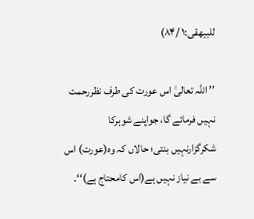للبیهقی:۱ /۸۴)

’’ اللہ تعالیٰ اس عورت کی طرف نظررحمت نہیں فرمائے گا، جواپنے شوہرکا شکرگزارنہیں بنتی؛ حالاں کہ وہ(عورت) اس سے بے نیاز نہیں ہے(اس کامحتاج ہے)‘‘۔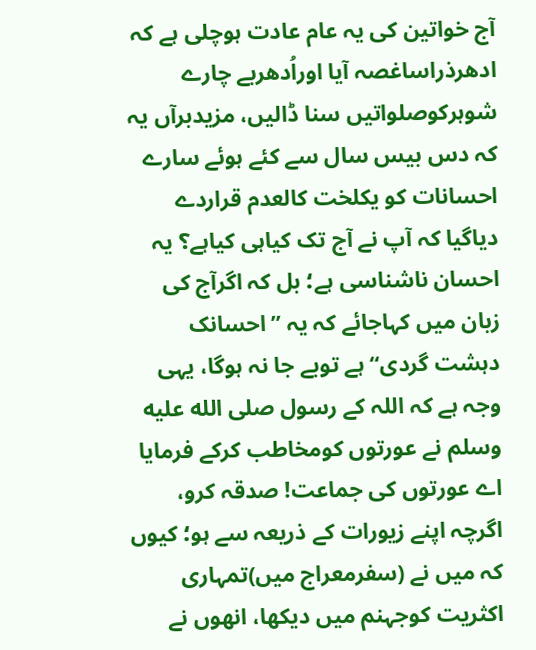آج خواتین کی یہ عام عادت ہوچلی ہے کہ ادھرذراساغصہ آیا اوراُدھربے چارے شوہرکوصلواتیں سنا ڈالیں، مزیدبرآں یہ کہ دس بیس سال سے کئے ہوئے سارے احسانات کو یکلخت کالعدم قراردے دیاگیا کہ آپ نے آج تک کیاہی کیاہے؟ یہ احسان ناشناسی ہے؛ بل کہ اگرآج کی زبان میں کہاجائے کہ یہ ’’احسانک دہشت گردی‘‘ ہے توبے جا نہ ہوگا، یہی وجہ ہے کہ اللہ کے رسول صلى الله عليه وسلم نے عورتوں کومخاطب کرکے فرمایا اے عورتوں کی جماعت! صدقہ کرو، اگرچہ اپنے زیورات کے ذریعہ سے ہو؛ کیوں کہ میں نے (سفرمعراج میں)تمہاری اکثریت کوجہنم میں دیکھا، انھوں نے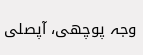وجہ پوچھی، آپصلى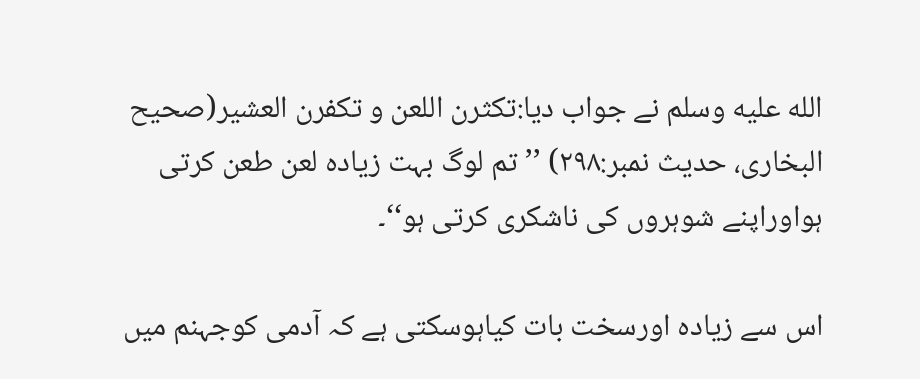الله عليه وسلم نے جواب دیا:تکثرن اللعن و تکفرن العشیر(صحیح البخاری، حدیث نمبر:۲۹۸) ’’تم لوگ بہت زیادہ لعن طعن کرتی ہواوراپنے شوہروں کی ناشکری کرتی ہو‘‘۔

اس سے زیادہ اورسخت بات کیاہوسکتی ہے کہ آدمی کوجہنم میں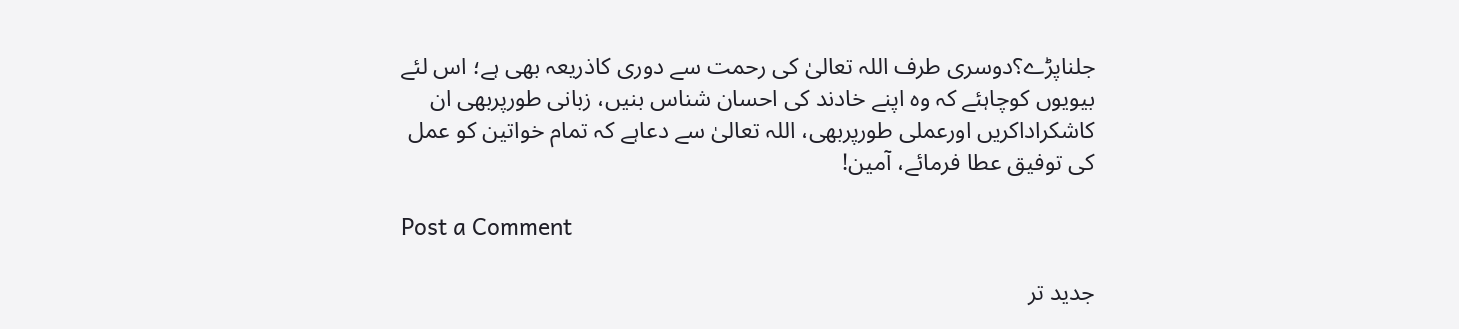جلناپڑے؟دوسری طرف اللہ تعالیٰ کی رحمت سے دوری کاذریعہ بھی ہے؛ اس لئے بیویوں کوچاہئے کہ وہ اپنے خادند کی احسان شناس بنیں، زبانی طورپربھی ان کاشکراداکریں اورعملی طورپربھی، اللہ تعالیٰ سے دعاہے کہ تمام خواتین کو عمل کی توفیق عطا فرمائے، آمین!

Post a Comment

جدید تر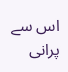اس سے پرانی